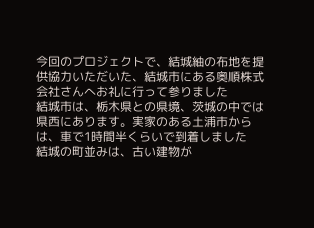今回のプロジェクトで、結城紬の布地を提供協力いただいた、結城市にある奥順株式会社さんへお礼に行って参りました
結城市は、栃木県との県境、茨城の中では県西にあります。実家のある土浦市からは、車で1時間半くらいで到着しました
結城の町並みは、古い建物が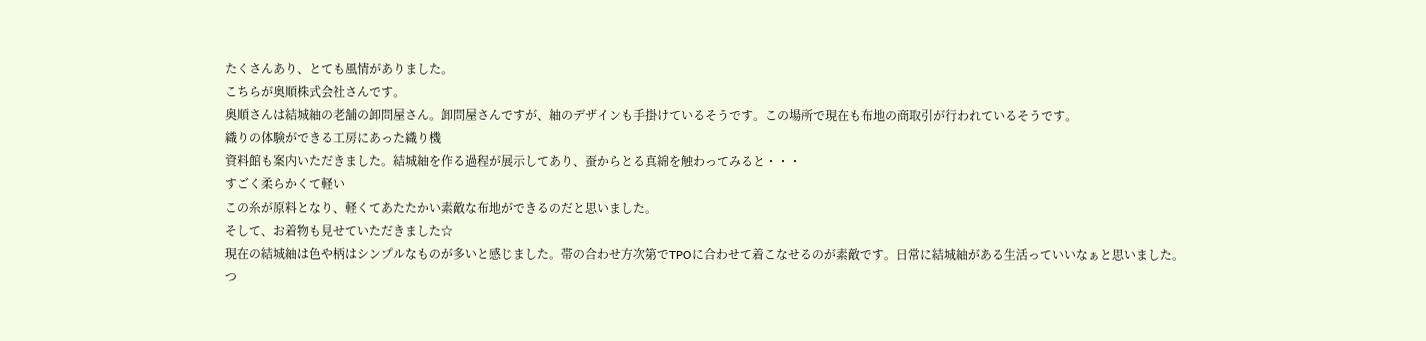たくさんあり、とても風情がありました。
こちらが奥順株式会社さんです。
奥順さんは結城紬の老舗の卸問屋さん。卸問屋さんですが、紬のデザインも手掛けているそうです。この場所で現在も布地の商取引が行われているそうです。
織りの体験ができる工房にあった織り機
資料館も案内いただきました。結城紬を作る過程が展示してあり、蚕からとる真綿を触わってみると・・・
すごく柔らかくて軽い
この糸が原料となり、軽くてあたたかい素敵な布地ができるのだと思いました。
そして、お着物も見せていただきました☆
現在の結城紬は色や柄はシンプルなものが多いと感じました。帯の合わせ方次第でTPOに合わせて着こなせるのが素敵です。日常に結城紬がある生活っていいなぁと思いました。
つ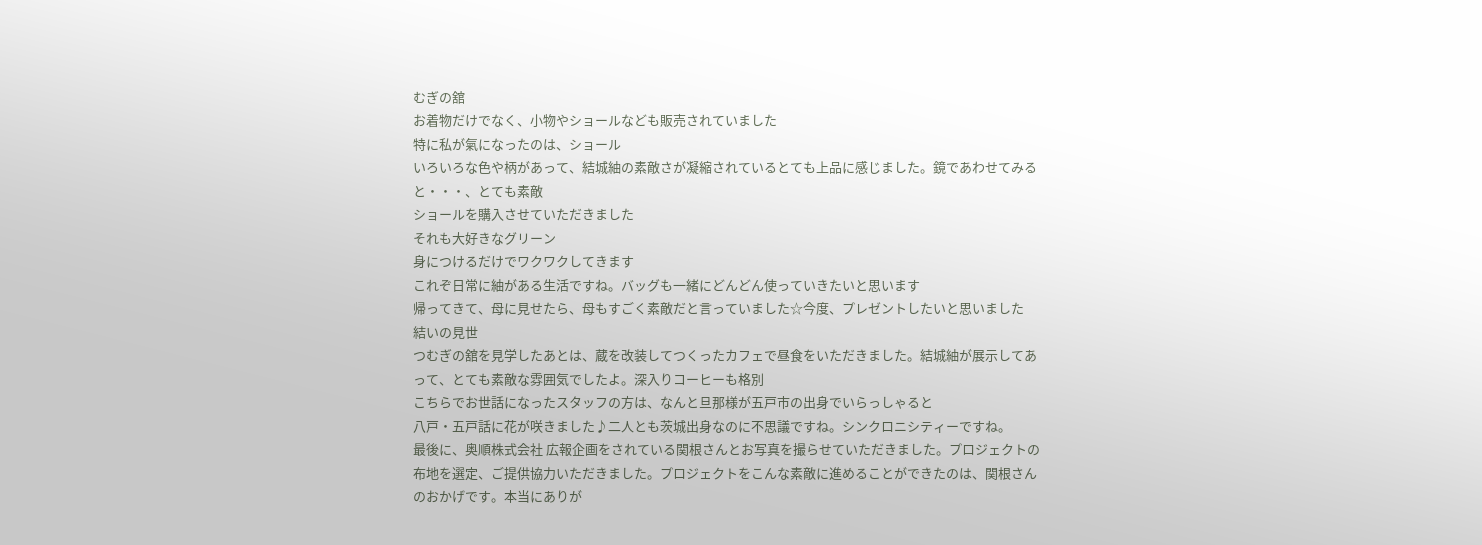むぎの舘
お着物だけでなく、小物やショールなども販売されていました
特に私が氣になったのは、ショール
いろいろな色や柄があって、結城紬の素敵さが凝縮されているとても上品に感じました。鏡であわせてみると・・・、とても素敵
ショールを購入させていただきました
それも大好きなグリーン
身につけるだけでワクワクしてきます
これぞ日常に紬がある生活ですね。バッグも一緒にどんどん使っていきたいと思います
帰ってきて、母に見せたら、母もすごく素敵だと言っていました☆今度、プレゼントしたいと思いました
結いの見世
つむぎの舘を見学したあとは、蔵を改装してつくったカフェで昼食をいただきました。結城紬が展示してあって、とても素敵な雰囲気でしたよ。深入りコーヒーも格別
こちらでお世話になったスタッフの方は、なんと旦那様が五戸市の出身でいらっしゃると
八戸・五戸話に花が咲きました♪二人とも茨城出身なのに不思議ですね。シンクロニシティーですね。
最後に、奥順株式会社 広報企画をされている関根さんとお写真を撮らせていただきました。プロジェクトの布地を選定、ご提供協力いただきました。プロジェクトをこんな素敵に進めることができたのは、関根さんのおかげです。本当にありが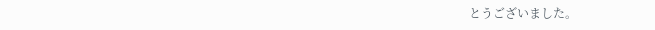とうございました。